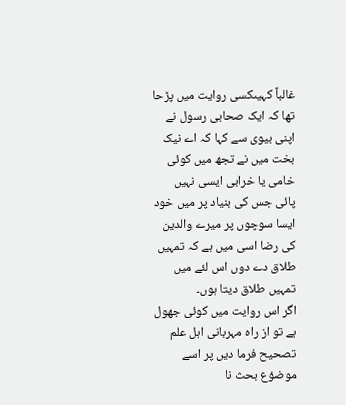غالباً کہیںکسی روایت میں پڑحا تھا کہ ایک صحابی رسول نے اپنی بیوی سے کہا کہ اے نیک بخت میں نے تجھ میں کوئی خامی یا خرابی ایسی نہیں پائی جس کی بنیاد پر میں خود ایسا سوچوں پر میرے والدین کی رضا اسی میں ہے کہ تمہیں طلاق دے دوں اس لئے میں تمہیں طلاق دیتا ہوں۔
اگر اس روایت میں کوئی جھول ہے تو از راہ مہربانی اہل علم تصحیح فرما دیں پر اسے موضؤع بحث نا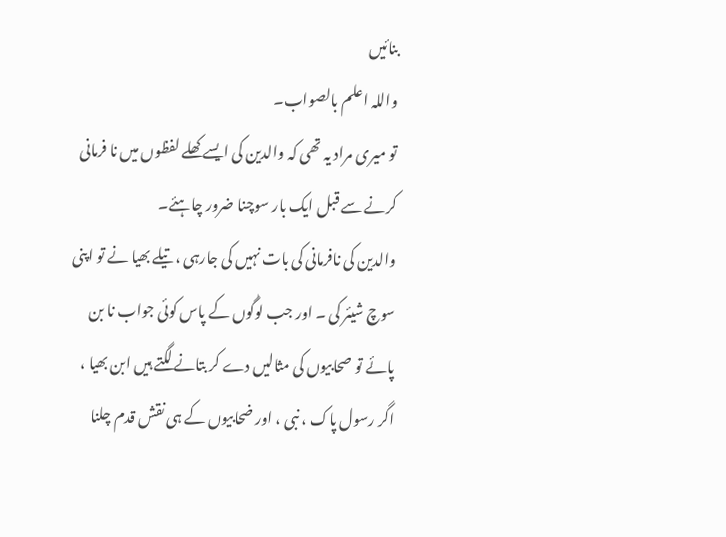بنائیں
واللہ اعلم بالصواب۔
تو میری مراد یہ تھی کہ والدین کی ایسے کھلے لفظوں میں نا فرمانی کرنے سے قبل ایک بار سوچنا ضرور چاہئے۔
والدین کی نافرمانی کی بات نہیں کی جارہی ، تیلے بھیا نے تو اپنی سوچ شیئر کی ۔ اور جب لوگٰوں کے پاس کوئی جواب نا بن پائے تو صحابیوں کی مثالیں دے کر بتانے لگتے ہیں ابن بھیا ،
اگر رسول پاک ، نبی ، اور ضحابیوں کے ہی نقش قدم چلنا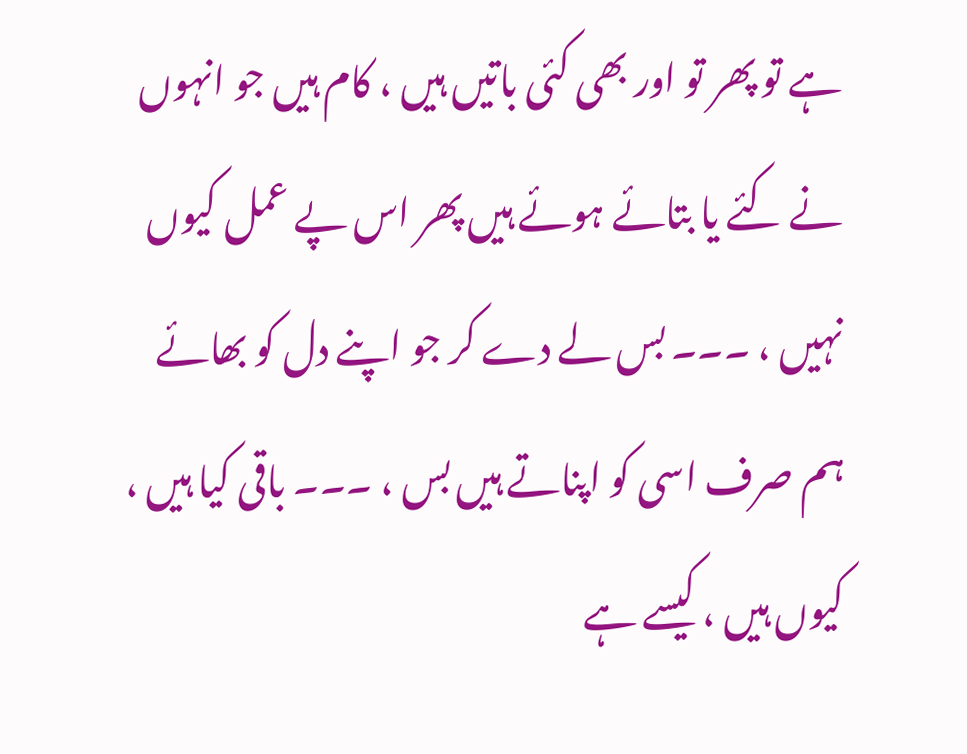ہے تو پھر تو اور بھی کئی باتیں ہیں ، کام ہیں جو انہوں نے کئے یا بتائے ہوئے ہیں پھر اس پے عمل کیوں نہیں ، ۔۔۔ بس لے دے کر جو اپنے دل کو بھائے ہم صرف اسی کو اپناتے ہیں بس ، ۔۔۔ باقی کیا ہیں ، کیوں ہیں ، کیسے ہے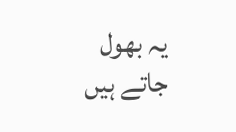یہ بھول جاتے ہیں